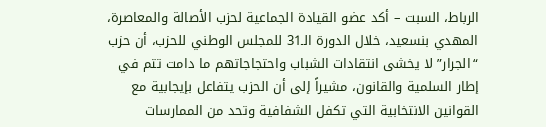الرباط، السبت – أكد عضو القيادة الجماعية لحزب الأصالة والمعاصرة، المهدي بنسعيد، خلال الدورة الـ31 للمجلس الوطني للحزب، أن حزب “الجرار” لا يخشى انتقادات الشباب واحتجاجاتهم ما دامت تتم في إطار السلمية والقانون، مشيراً إلى أن الحزب يتفاعل بإيجابية مع القوانين الانتخابية التي تكفل الشفافية وتحد من الممارسات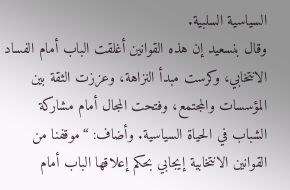السياسية السلبية.
وقال بنسعيد إن هذه القوانين أغلقت الباب أمام الفساد الانتخابي، وكرست مبدأ النزاهة، وعززت الثقة بين المؤسسات والمجتمع، وفتحت المجال أمام مشاركة الشباب في الحياة السياسية. وأضاف: “موقفنا من القوانين الانتخابية إيجابي بحكم إعلاقها الباب أمام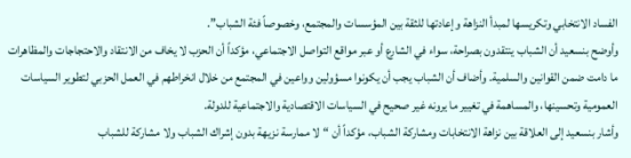الفساد الانتخابي وتكريسها لمبدأ النزاهة وإعادتها للثقة بين المؤسسات والمجتمع، وخصوصاً فئة الشباب”.
وأوضح بنسعيد أن الشباب ينتقدون بصراحة، سواء في الشارع أو عبر مواقع التواصل الاجتماعي، مؤكداً أن الحزب لا يخاف من الانتقاد والاحتجاجات والمظاهرات ما دامت ضمن القوانين والسلمية. وأضاف أن الشباب يجب أن يكونوا مسؤولين وواعين في المجتمع من خلال انخراطهم في العمل الحزبي لتطوير السياسات العمومية وتحسينها، والمساهمة في تغيير ما يرونه غير صحيح في السياسات الاقتصادية والاجتماعية للدولة.
وأشار بنسعيد إلى العلاقة بين نزاهة الانتخابات ومشاركة الشباب، مؤكداً أن “لا ممارسة نزيهة بدون إشراك الشباب ولا مشاركة للشباب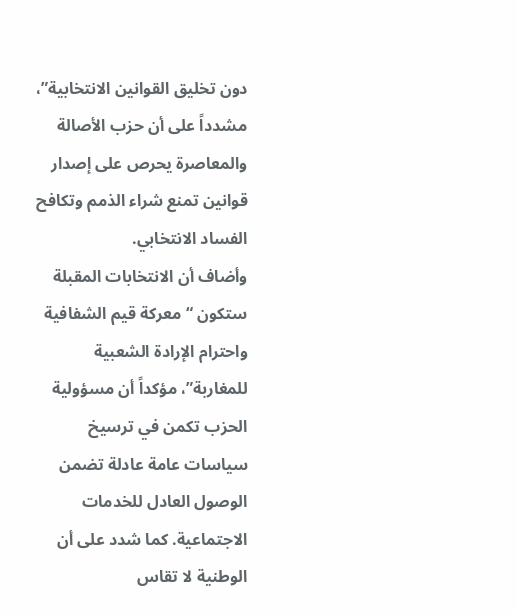دون تخليق القوانين الانتخابية”، مشدداً على أن حزب الأصالة والمعاصرة يحرص على إصدار قوانين تمنع شراء الذمم وتكافح الفساد الانتخابي.
وأضاف أن الانتخابات المقبلة ستكون “معركة قيم الشفافية واحترام الإرادة الشعبية للمغاربة”، مؤكداً أن مسؤولية الحزب تكمن في ترسيخ سياسات عامة عادلة تضمن الوصول العادل للخدمات الاجتماعية. كما شدد على أن الوطنية لا تقاس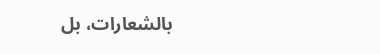بالشعارات، بل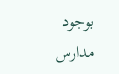بوجود مدارس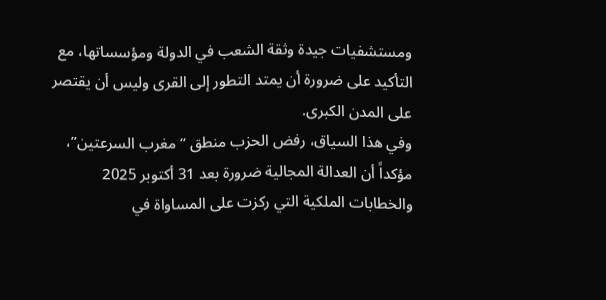ومستشفيات جيدة وثقة الشعب في الدولة ومؤسساتها، مع التأكيد على ضرورة أن يمتد التطور إلى القرى وليس أن يقتصر على المدن الكبرى.
وفي هذا السياق، رفض الحزب منطق “مغرب السرعتين”، مؤكداً أن العدالة المجالية ضرورة بعد 31 أكتوبر 2025 والخطابات الملكية التي ركزت على المساواة في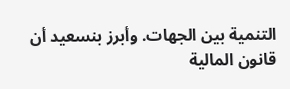التنمية بين الجهات. وأبرز بنسعيد أن قانون المالية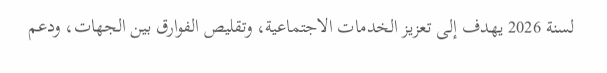لسنة 2026 يهدف إلى تعزيز الخدمات الاجتماعية، وتقليص الفوارق بين الجهات، ودعم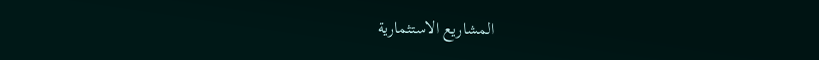المشاريع الاستثمارية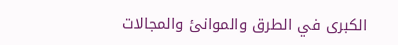الكبرى في الطرق والموانئ والمجالات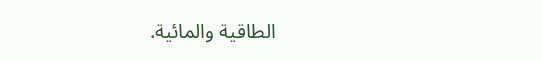الطاقية والمائية.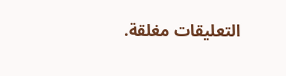التعليقات مغلقة.